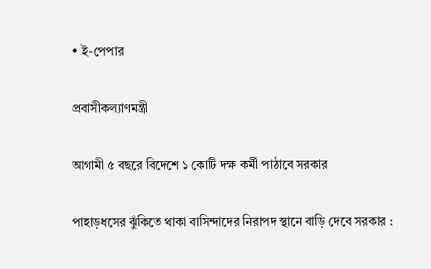• ই-পেপার

প্রবাসীকল্যাণমন্ত্রী

আগামী ৫ বছরে বিদেশে ১ কোটি দক্ষ কর্মী পাঠাবে সরকার

পাহাড়ধসের ঝুঁকিতে থাকা বাসিন্দাদের নিরাপদ স্থানে বাড়ি দেবে সরকার :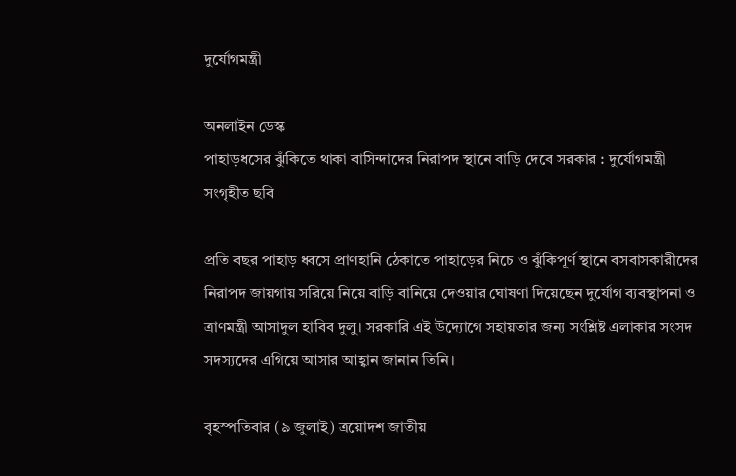দুর্যোগমন্ত্রী

অনলাইন ডেস্ক
পাহাড়ধসের ঝুঁকিতে থাকা বাসিন্দাদের নিরাপদ স্থানে বাড়ি দেবে সরকার : দুর্যোগমন্ত্রী
সংগৃহীত ছবি

প্রতি বছর পাহাড় ধ্বসে প্রাণহানি ঠেকাতে পাহাড়ের নিচে ও ঝুঁকিপূর্ণ স্থানে বসবাসকারীদের নিরাপদ জায়গায় সরিয়ে নিয়ে বাড়ি বানিয়ে দেওয়ার ঘোষণা দিয়েছেন দুর্যোগ ব্যবস্থাপনা ও ত্রাণমন্ত্রী আসাদুল হাবিব দুলু। সরকারি এই উদ্যোগে সহায়তার জন্য সংশ্লিষ্ট এলাকার সংসদ সদস্যদের এগিয়ে আসার আহ্বান জানান তিনি।

বৃহস্পতিবার (৯ জুলাই) ত্রয়োদশ জাতীয়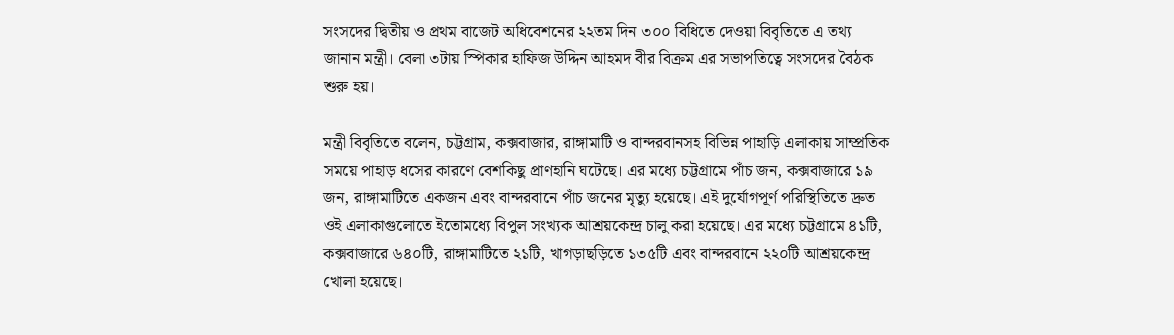সংসদের দ্বিতীয় ও প্রথম বাজেট অধিবেশনের ২২তম দিন ৩০০ বিধিতে দেওয়া বিবৃতিতে এ তথ্য জানান মন্ত্রী। বেলা ৩টায় স্পিকার হাফিজ উদ্দিন আহমদ বীর বিক্রম এর সভাপতিত্বে সংসদের বৈঠক শুরু হয়।

মন্ত্রী বিবৃতিতে বলেন, চট্টগ্রাম, কক্সবাজার, রাঙ্গামাটি ও বান্দরবানসহ বিভিন্ন পাহাড়ি এলাকায় সাম্প্রতিক সময়ে পাহাড় ধসের কারণে বেশকিছু প্রাণহানি ঘটেছে। এর মধ্যে চট্টগ্রামে পাঁচ জন, কক্সবাজারে ১৯ জন, রাঙ্গামাটিতে একজন এবং বান্দরবানে পাঁচ জনের মৃত্যু হয়েছে। এই দুর্যোগপূর্ণ পরিস্থিতিতে দ্রুত ওই এলাকাগুলোতে ইতোমধ্যে বিপুল সংখ্যক আশ্রয়কেন্দ্র চালু করা হয়েছে। এর মধ্যে চট্টগ্রামে ৪১টি, কক্সবাজারে ৬৪০টি, রাঙ্গামাটিতে ২১টি, খাগড়াছড়িতে ১৩৫টি এবং বান্দরবানে ২২০টি আশ্রয়কেন্দ্র খোলা হয়েছে।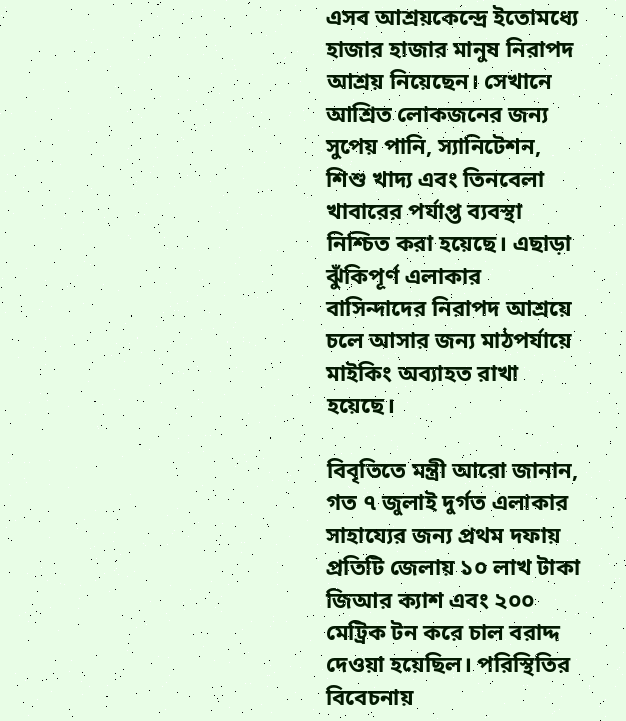এসব আশ্রয়কেন্দ্রে ইতোমধ্যে হাজার হাজার মানুষ নিরাপদ আশ্রয় নিয়েছেন। সেখানে আশ্রিত লোকজনের জন্য সুপেয় পানি, স্যানিটেশন, শিশু খাদ্য এবং তিনবেলা খাবারের পর্যাপ্ত ব্যবস্থা নিশ্চিত করা হয়েছে। এছাড়া ঝুঁকিপূর্ণ এলাকার বাসিন্দাদের নিরাপদ আশ্রয়ে চলে আসার জন্য মাঠপর্যায়ে মাইকিং অব্যাহত রাখা হয়েছে।

বিবৃতিতে মন্ত্রী আরো জানান, গত ৭ জুলাই দুর্গত এলাকার সাহায্যের জন্য প্রথম দফায় প্রতিটি জেলায় ১০ লাখ টাকা জিআর ক্যাশ এবং ২০০ মেট্রিক টন করে চাল বরাদ্দ দেওয়া হয়েছিল। পরিস্থিতির বিবেচনায়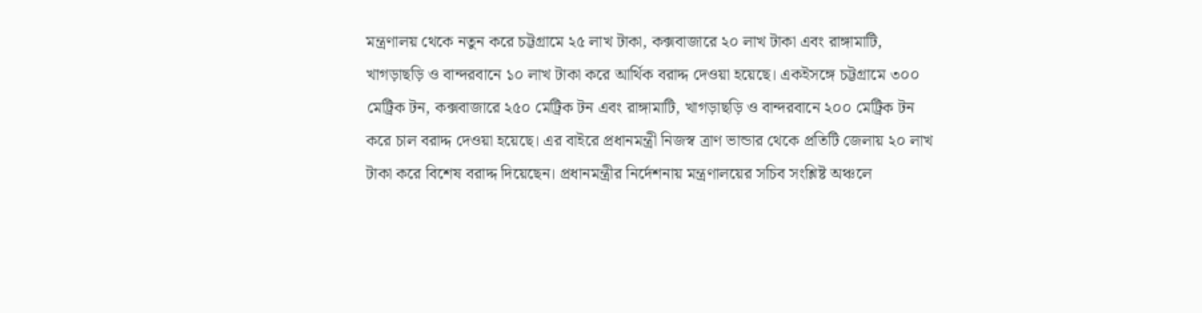মন্ত্রণালয় থেকে নতুন করে চট্টগ্রামে ২৫ লাখ টাকা, কক্সবাজারে ২০ লাখ টাকা এবং রাঙ্গামাটি, খাগড়াছড়ি ও বান্দরবানে ১০ লাখ টাকা করে আর্থিক বরাদ্দ দেওয়া হয়েছে। একইসঙ্গে চট্টগ্রামে ৩০০ মেট্রিক টন, কক্সবাজারে ২৫০ মেট্রিক টন এবং রাঙ্গামাটি, খাগড়াছড়ি ও বান্দরবানে ২০০ মেট্রিক টন করে চাল বরাদ্দ দেওয়া হয়েছে। এর বাইরে প্রধানমন্ত্রী নিজস্ব ত্রাণ ভান্ডার থেকে প্রতিটি জেলায় ২০ লাখ টাকা করে বিশেষ বরাদ্দ দিয়েছেন। প্রধানমন্ত্রীর নির্দেশনায় মন্ত্রণালয়ের সচিব সংশ্লিষ্ট অঞ্চলে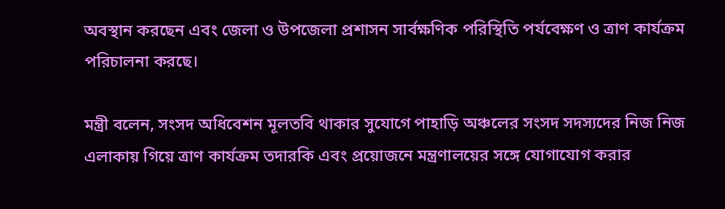অবস্থান করছেন এবং জেলা ও উপজেলা প্রশাসন সার্বক্ষণিক পরিস্থিতি পর্যবেক্ষণ ও ত্রাণ কার্যক্রম পরিচালনা করছে।

মন্ত্রী বলেন, সংসদ অধিবেশন মূলতবি থাকার সুযোগে পাহাড়ি অঞ্চলের সংসদ সদস্যদের নিজ নিজ এলাকায় গিয়ে ত্রাণ কার্যক্রম তদারকি এবং প্রয়োজনে মন্ত্রণালয়ের সঙ্গে যোগাযোগ করার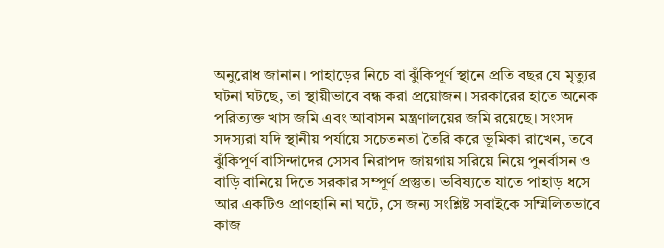অনুরোধ জানান। পাহাড়ের নিচে বা ঝুঁকিপূর্ণ স্থানে প্রতি বছর যে মৃত্যুর ঘটনা ঘটছে, তা স্থায়ীভাবে বন্ধ করা প্রয়োজন। সরকারের হাতে অনেক পরিত্যক্ত খাস জমি এবং আবাসন মন্ত্রণালয়ের জমি রয়েছে। সংসদ সদস্যরা যদি স্থানীয় পর্যায়ে সচেতনতা তৈরি করে ভূমিকা রাখেন, তবে ঝুঁকিপূর্ণ বাসিন্দাদের সেসব নিরাপদ জায়গায় সরিয়ে নিয়ে পুনর্বাসন ও বাড়ি বানিয়ে দিতে সরকার সম্পূর্ণ প্রস্তুত। ভবিষ্যতে যাতে পাহাড় ধসে আর একটিও প্রাণহানি না ঘটে, সে জন্য সংশ্লিষ্ট সবাইকে সম্মিলিতভাবে কাজ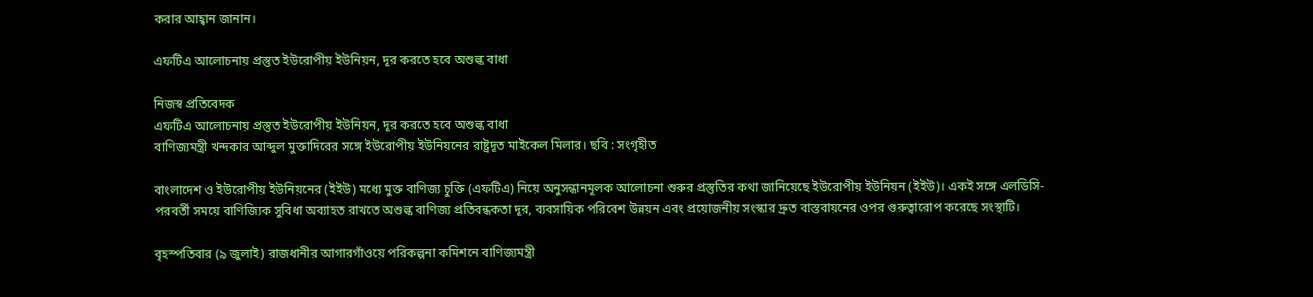করার আহ্বান জানান।

এফটিএ আলোচনায় প্রস্তুত ইউরোপীয় ইউনিয়ন, দূর করতে হবে অশুল্ক বাধা

নিজস্ব প্রতিবেদক
এফটিএ আলোচনায় প্রস্তুত ইউরোপীয় ইউনিয়ন, দূর করতে হবে অশুল্ক বাধা
বাণিজ্যমন্ত্রী খন্দকার আব্দুল মুক্তাদিরের সঙ্গে ইউরোপীয় ইউনিয়নের রাষ্ট্রদূত মাইকেল মিলার। ছবি : সংগৃহীত

বাংলাদেশ ও ইউরোপীয় ইউনিয়নের (ইইউ) মধ্যে মুক্ত বাণিজ্য চুক্তি (এফটিএ) নিয়ে অনুসন্ধানমূলক আলোচনা শুরুর প্রস্তুতির কথা জানিয়েছে ইউরোপীয় ইউনিয়ন (ইইউ)। একই সঙ্গে এলডিসি-পরবর্তী সময়ে বাণিজ্যিক সুবিধা অব্যাহত রাখতে অশুল্ক বাণিজ্য প্রতিবন্ধকতা দূর, ব্যবসায়িক পরিবেশ উন্নয়ন এবং প্রয়োজনীয় সংস্কার দ্রুত বাস্তবায়নের ওপর গুরুত্বারোপ করেছে সংস্থাটি।

বৃহস্পতিবার (৯ জুলাই) রাজধানীর আগারগাঁওয়ে পরিকল্পনা কমিশনে বাণিজ্যমন্ত্রী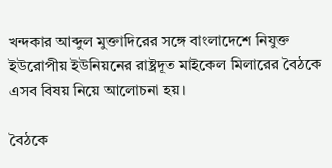খন্দকার আব্দুল মুক্তাদিরের সঙ্গে বাংলাদেশে নিযুক্ত ইউরোপীয় ইউনিয়নের রাষ্ট্রদূত মাইকেল মিলারের বৈঠকে এসব বিষয় নিয়ে আলোচনা হয়।

বৈঠকে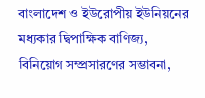বাংলাদেশ ও ইউরোপীয় ইউনিয়নের মধ্যকার দ্বিপাক্ষিক বাণিজ্য, বিনিয়োগ সম্প্রসারণের সম্ভাবনা,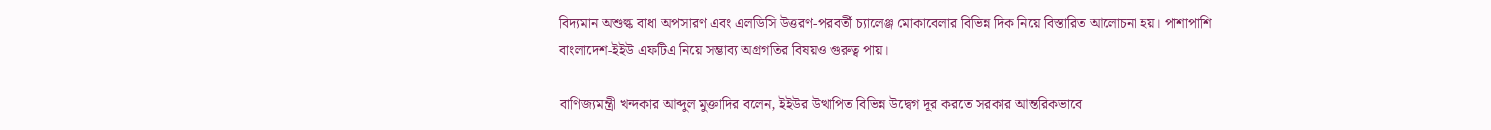বিদ্যমান অশুল্ক বাধা অপসারণ এবং এলডিসি উত্তরণ-পরবর্তী চ্যালেঞ্জ মোকাবেলার বিভিন্ন দিক নিয়ে বিস্তারিত আলোচনা হয়। পাশাপাশি বাংলাদেশ-ইইউ এফটিএ নিয়ে সম্ভাব্য অগ্রগতির বিষয়ও গুরুত্ব পায়।

বাণিজ্যমন্ত্রী খন্দকার আব্দুল মুক্তাদির বলেন, ইইউর উত্থাপিত বিভিন্ন উদ্বেগ দূর করতে সরকার আন্তরিকভাবে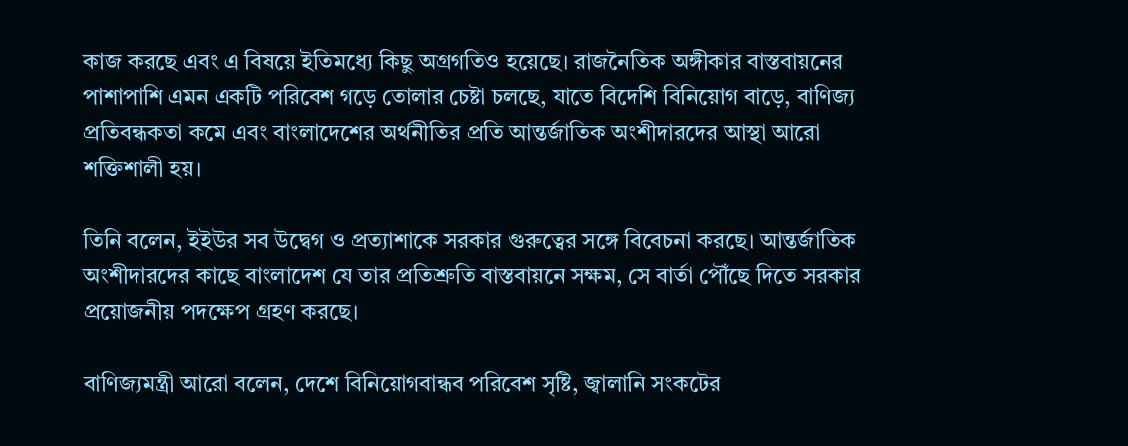কাজ করছে এবং এ বিষয়ে ইতিমধ্যে কিছু অগ্রগতিও হয়েছে। রাজনৈতিক অঙ্গীকার বাস্তবায়নের পাশাপাশি এমন একটি পরিবেশ গড়ে তোলার চেষ্টা চলছে, যাতে বিদেশি বিনিয়োগ বাড়ে, বাণিজ্য প্রতিবন্ধকতা কমে এবং বাংলাদেশের অর্থনীতির প্রতি আন্তর্জাতিক অংশীদারদের আস্থা আরো শক্তিশালী হয়।

তিনি বলেন, ইইউর সব উদ্বেগ ও প্রত্যাশাকে সরকার গুরুত্বের সঙ্গে বিবেচনা করছে। আন্তর্জাতিক অংশীদারদের কাছে বাংলাদেশ যে তার প্রতিশ্রুতি বাস্তবায়নে সক্ষম, সে বার্তা পৌঁছে দিতে সরকার প্রয়োজনীয় পদক্ষেপ গ্রহণ করছে।

বাণিজ্যমন্ত্রী আরো বলেন, দেশে বিনিয়োগবান্ধব পরিবেশ সৃষ্টি, জ্বালানি সংকটের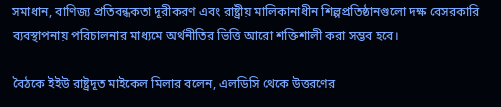সমাধান, বাণিজ্য প্রতিবন্ধকতা দূরীকরণ এবং রাষ্ট্রীয় মালিকানাধীন শিল্পপ্রতিষ্ঠানগুলো দক্ষ বেসরকারি ব্যবস্থাপনায় পরিচালনার মাধ্যমে অর্থনীতির ভিত্তি আরো শক্তিশালী করা সম্ভব হবে।

বৈঠকে ইইউ রাষ্ট্রদূত মাইকেল মিলার বলেন, এলডিসি থেকে উত্তরণের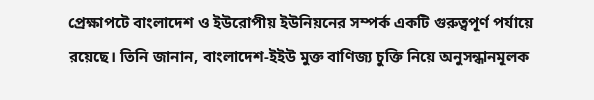প্রেক্ষাপটে বাংলাদেশ ও ইউরোপীয় ইউনিয়নের সম্পর্ক একটি গুরুত্বপূর্ণ পর্যায়ে রয়েছে। তিনি জানান, বাংলাদেশ-ইইউ মুক্ত বাণিজ্য চুক্তি নিয়ে অনুসন্ধানমূলক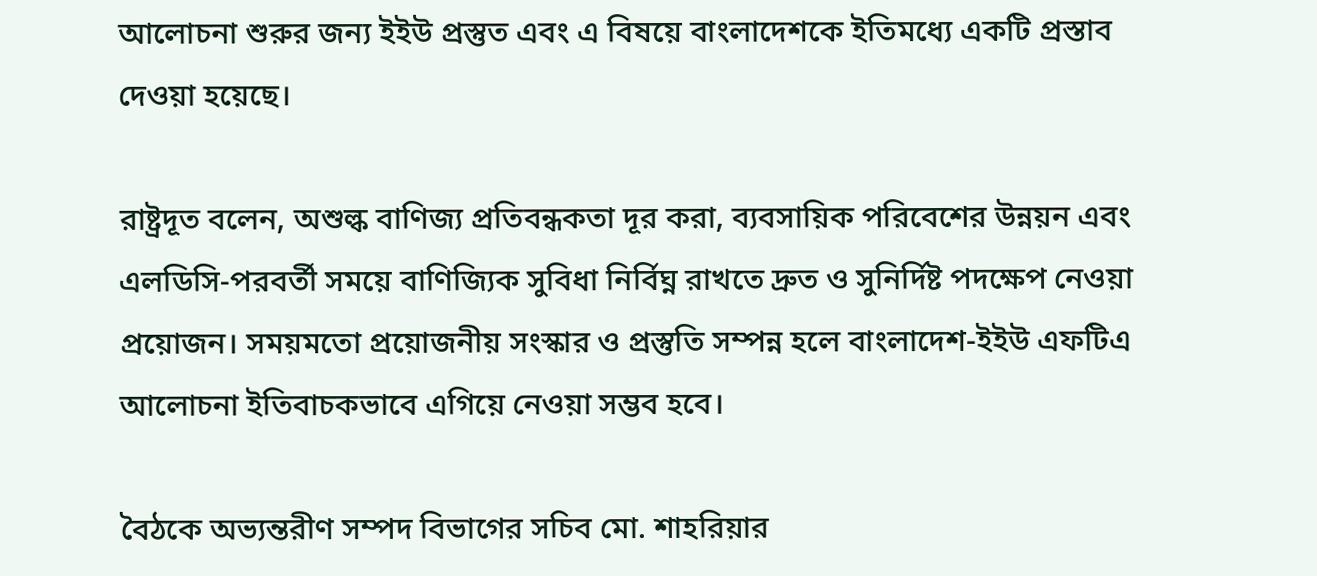আলোচনা শুরুর জন্য ইইউ প্রস্তুত এবং এ বিষয়ে বাংলাদেশকে ইতিমধ্যে একটি প্রস্তাব দেওয়া হয়েছে।

রাষ্ট্রদূত বলেন, অশুল্ক বাণিজ্য প্রতিবন্ধকতা দূর করা, ব্যবসায়িক পরিবেশের উন্নয়ন এবং এলডিসি-পরবর্তী সময়ে বাণিজ্যিক সুবিধা নির্বিঘ্ন রাখতে দ্রুত ও সুনির্দিষ্ট পদক্ষেপ নেওয়া প্রয়োজন। সময়মতো প্রয়োজনীয় সংস্কার ও প্রস্তুতি সম্পন্ন হলে বাংলাদেশ-ইইউ এফটিএ আলোচনা ইতিবাচকভাবে এগিয়ে নেওয়া সম্ভব হবে।

বৈঠকে অভ্যন্তরীণ সম্পদ বিভাগের সচিব মো. শাহরিয়ার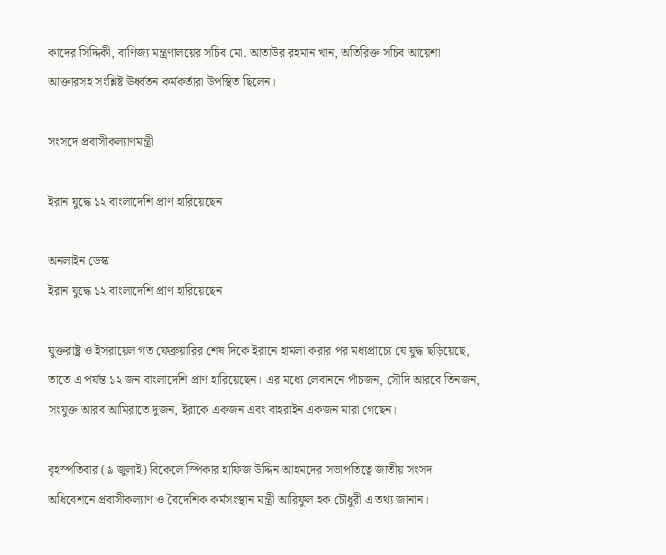কাদের সিদ্দিকী, বাণিজ্য মন্ত্রণালয়ের সচিব মো. আতাউর রহমান খান, অতিরিক্ত সচিব আয়েশা আক্তারসহ সংশ্লিষ্ট ঊর্ধ্বতন কর্মকর্তারা উপস্থিত ছিলেন।

সংসদে প্রবাসীকল্যাণমন্ত্রী

ইরান যুদ্ধে ১২ বাংলাদেশি প্রাণ হারিয়েছেন

অনলাইন ডেস্ক
ইরান যুদ্ধে ১২ বাংলাদেশি প্রাণ হারিয়েছেন

যুক্তরাষ্ট্র ও ইসরায়েল গত ফেব্রুয়ারির শেষ দিকে ইরানে হামলা করার পর মধ্যপ্রাচ্যে যে যুদ্ধ ছড়িয়েছে, তাতে এ পর্যন্ত ১২ জন বাংলাদেশি প্রাণ হারিয়েছেন। এর মধ্যে লেবাননে পাঁচজন, সৌদি আরবে তিনজন, সংযুক্ত আরব আমিরাতে দুজন, ইরাকে একজন এবং বাহরাইন একজন মারা গেছেন।

বৃহস্পতিবার (৯ জুলাই) বিকেলে স্পিকার হাফিজ উদ্দিন আহমদের সভাপতিত্বে জাতীয় সংসদ অধিবেশনে প্রবাসীকল্যাণ ও বৈদেশিক কর্মসংস্থান মন্ত্রী আরিফুল হক চৌধুরী এ তথ্য জানান।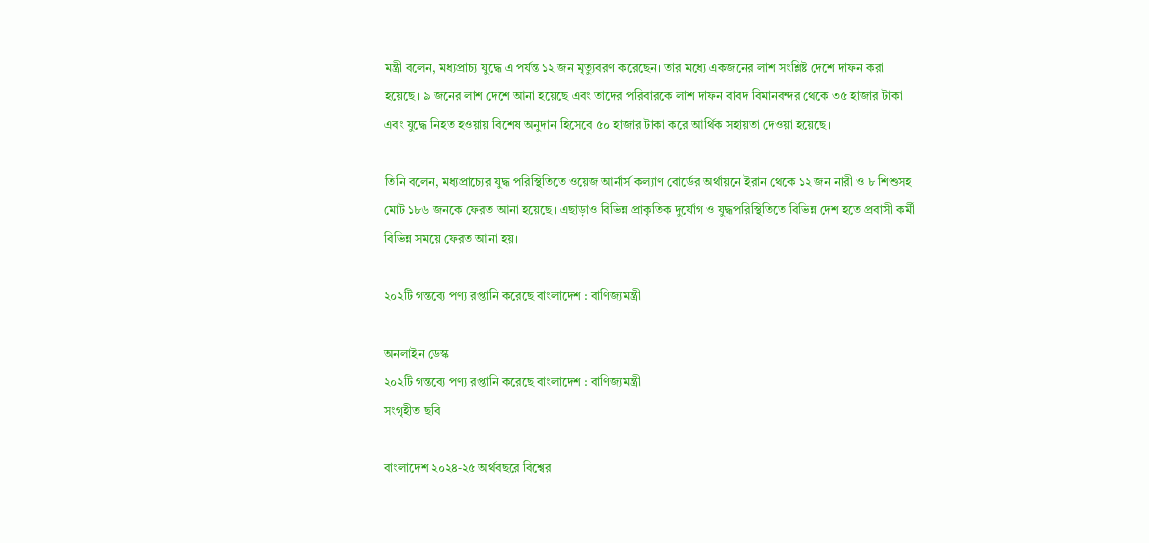মন্ত্রী বলেন, মধ্যপ্রাচ্য যুদ্ধে এ পর্যন্ত ১২ জন মৃত্যুবরণ করেছেন। তার মধ্যে একজনের লাশ সংশ্লিষ্ট দেশে দাফন করা হয়েছে। ৯ জনের লাশ দেশে আনা হয়েছে এবং তাদের পরিবারকে লাশ দাফন বাবদ বিমানবন্দর থেকে ৩৫ হাজার টাকা এবং যুদ্ধে নিহত হওয়ায় বিশেষ অনুদান হিসেবে ৫০ হাজার টাকা করে আর্থিক সহায়তা দেওয়া হয়েছে।

তিনি বলেন, মধ্যপ্রাচ্যের যুদ্ধ পরিস্থিতিতে ওয়েজ আর্নার্স কল্যাণ বোর্ডের অর্থায়নে ইরান থেকে ১২ জন নারী ও ৮ শিশুসহ মোট ১৮৬ জনকে ফেরত আনা হয়েছে। এছাড়াও বিভিন্ন প্রাকৃতিক দুর্যোগ ও যুদ্ধপরিস্থিতিতে বিভিন্ন দেশ হতে প্রবাসী কর্মী বিভিন্ন সময়ে ফেরত আনা হয়।

২০২টি গন্তব্যে পণ্য রপ্তানি করেছে বাংলাদেশ : বাণিজ্যমন্ত্রী

অনলাইন ডেস্ক
২০২টি গন্তব্যে পণ্য রপ্তানি করেছে বাংলাদেশ : বাণিজ্যমন্ত্রী
সংগৃহীত ছবি

বাংলাদেশ ২০২৪-২৫ অর্থবছরে বিশ্বের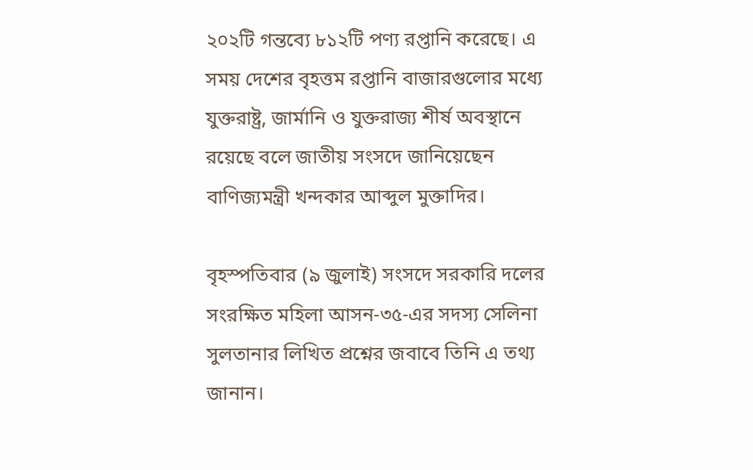২০২টি গন্তব্যে ৮১২টি পণ্য রপ্তানি করেছে। এ সময় দেশের বৃহত্তম রপ্তানি বাজারগুলোর মধ্যে যুক্তরাষ্ট্র, জার্মানি ও যুক্তরাজ্য শীর্ষ অবস্থানে রয়েছে বলে জাতীয় সংসদে জানিয়েছেন বাণিজ্যমন্ত্রী খন্দকার আব্দুল মুক্তাদির।

বৃহস্পতিবার (৯ জুলাই) সংসদে সরকারি দলের সংরক্ষিত মহিলা আসন-৩৫-এর সদস্য সেলিনা সুলতানার লিখিত প্রশ্নের জবাবে তিনি এ তথ্য জানান।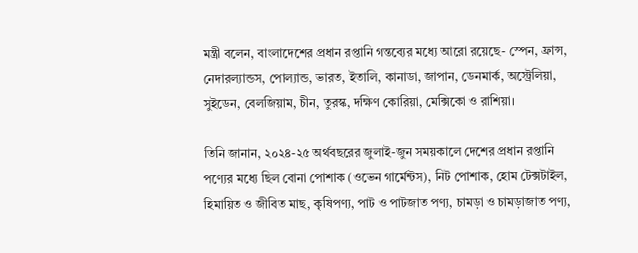মন্ত্রী বলেন, বাংলাদেশের প্রধান রপ্তানি গন্তব্যের মধ্যে আরো রয়েছে- স্পেন, ফ্রান্স, নেদারল্যান্ডস, পোল্যান্ড, ভারত, ইতালি, কানাডা, জাপান, ডেনমার্ক, অস্ট্রেলিয়া, সুইডেন, বেলজিয়াম, চীন, তুরস্ক, দক্ষিণ কোরিয়া, মেক্সিকো ও রাশিয়া।

তিনি জানান, ২০২৪-২৫ অর্থবছরের জুলাই-জুন সময়কালে দেশের প্রধান রপ্তানি পণ্যের মধ্যে ছিল বোনা পোশাক (ওভেন গার্মেন্টস), নিট পোশাক, হোম টেক্সটাইল, হিমায়িত ও জীবিত মাছ, কৃষিপণ্য, পাট ও পাটজাত পণ্য, চামড়া ও চামড়াজাত পণ্য,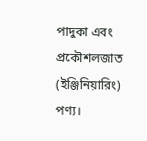পাদুকা এবং প্রকৌশলজাত (ইঞ্জিনিয়ারিং) পণ্য।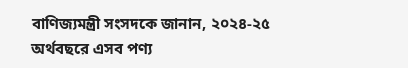বাণিজ্যমন্ত্রী সংসদকে জানান, ২০২৪-২৫ অর্থবছরে এসব পণ্য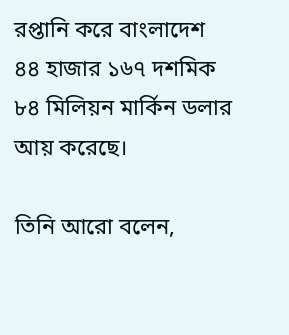রপ্তানি করে বাংলাদেশ ৪৪ হাজার ১৬৭ দশমিক ৮৪ মিলিয়ন মার্কিন ডলার আয় করেছে।

তিনি আরো বলেন,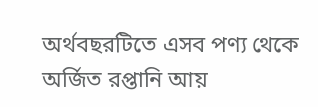অর্থবছরটিতে এসব পণ্য থেকে অর্জিত রপ্তানি আয়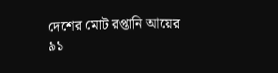দেশের মোট রপ্তানি আয়ের ৯১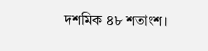দশমিক ৪৮ শতাংশ।